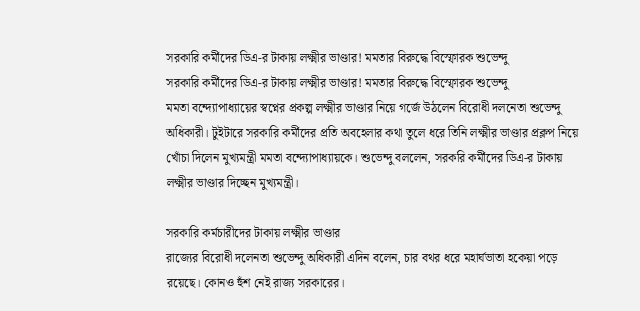সরকারি কর্মীদের ডিএ-র টাকায় লক্ষ্মীর ভাণ্ডার! মমতার বিরুদ্ধে বিস্ফোরক শুভেন্দু
সরকারি কর্মীদের ডিএ-র টাকায় লক্ষ্মীর ভাণ্ডার! মমতার বিরুদ্ধে বিস্ফোরক শুভেন্দু
মমতা বন্দ্যোপাধ্যায়ের স্বপ্নের প্রকল্প লক্ষ্মীর ভাণ্ডার নিয়ে গর্জে উঠলেন বিরোধী দলনেতা শুভেন্দু অধিকারী। টুইটারে সরকারি কর্মীদের প্রতি অবহেলার কথা তুলে ধরে তিনি লক্ষ্মীর ভাণ্ডার প্রক্লপ নিয়ে খোঁচা দিলেন মুখ্যমন্ত্রী মমতা বন্দ্যোপাধ্যায়কে। শুভেন্দু বললেন, সরকরি কর্মীদের ডিএ-র টাকায় লক্ষ্মীর ভাণ্ডার দিচ্ছেন মুখ্যমন্ত্রী।

সরকারি কর্মচারীদের টাকায় লক্ষ্মীর ভাণ্ডার
রাজ্যের বিরোধী দলেনতা শুভেন্দু অধিকারী এদিন বলেন, চার বথর ধরে মহার্ঘভাতা হকেয়া পড়ে রয়েছে। কোনও হুঁশ নেই রাজ্য সরকারের।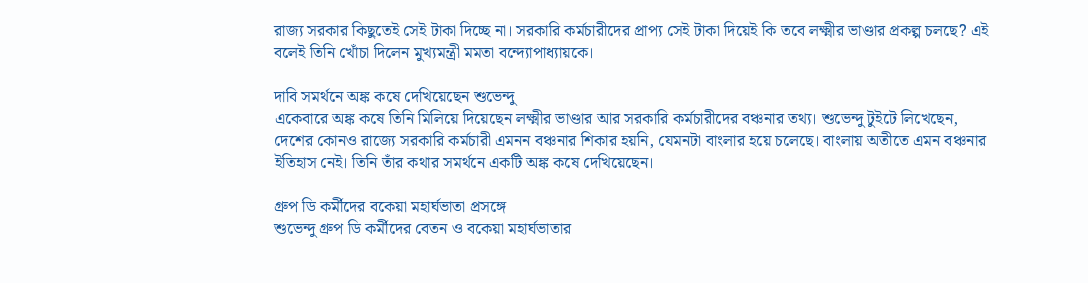রাজ্য সরকার কিছুতেই সেই টাকা দিচ্ছে না। সরকারি কর্মচারীদের প্রাপ্য সেই টাকা দিয়েই কি তবে লক্ষ্মীর ভাণ্ডার প্রকল্প চলছে? এই বলেই তিনি খোঁচা দিলেন মুখ্যমন্ত্রী মমতা বন্দ্যোপাধ্যায়কে।

দাবি সমর্থনে অঙ্ক কষে দেখিয়েছেন শুভেন্দু
একেবারে অঙ্ক কষে তিনি মিলিয়ে দিয়েছেন লক্ষ্মীর ভাণ্ডার আর সরকারি কর্মচারীদের বঞ্চনার তথ্য। শুভেন্দু টুইটে লিখেছেন, দেশের কোনও রাজ্যে সরকারি কর্মচারী এমনন বঞ্চনার শিকার হয়নি, যেমনটা বাংলার হয়ে চলেছে। বাংলায় অতীতে এমন বঞ্চনার ইতিহাস নেই। তিনি তাঁর কথার সমর্থনে একটি অঙ্ক কষে দেখিয়েছেন।

গ্রুপ ডি কর্মীদের বকেয়া মহার্ঘভাতা প্রসঙ্গে
শুভেন্দু গ্রুপ ডি কর্মীদের বেতন ও বকেয়া মহার্ঘভাতার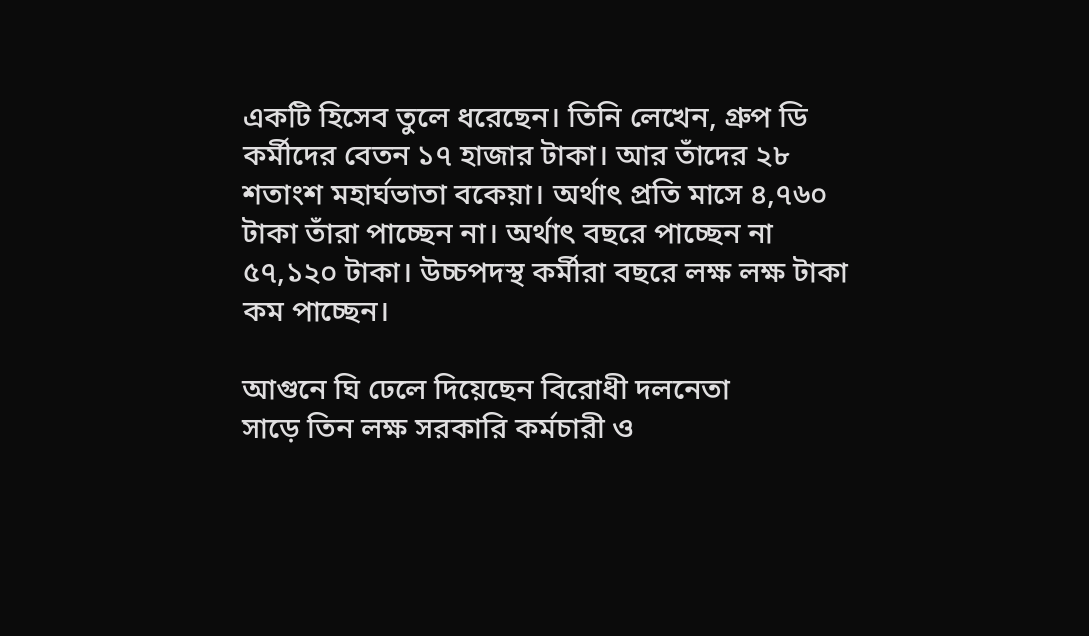একটি হিসেব তুলে ধরেছেন। তিনি লেখেন, গ্রুপ ডি কর্মীদের বেতন ১৭ হাজার টাকা। আর তাঁদের ২৮ শতাংশ মহার্ঘভাতা বকেয়া। অর্থাৎ প্রতি মাসে ৪,৭৬০ টাকা তাঁরা পাচ্ছেন না। অর্থাৎ বছরে পাচ্ছেন না ৫৭,১২০ টাকা। উচ্চপদস্থ কর্মীরা বছরে লক্ষ লক্ষ টাকা কম পাচ্ছেন।

আগুনে ঘি ঢেলে দিয়েছেন বিরোধী দলনেতা
সাড়ে তিন লক্ষ সরকারি কর্মচারী ও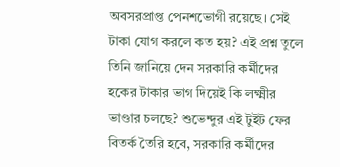অবসরপ্রাপ্ত পেনশভোগী রয়েছে। সেই টাকা যোগ করলে কত হয়? এই প্রশ্ন তুলে তিনি জানিয়ে দেন সরকারি কর্মীদের হকের টাকার ভাগ দিয়েই কি লক্ষ্মীর ভাণ্ডার চলছে? শুভেন্দুর এই টুইট ফের বিতর্ক তৈরি হবে, সরকারি কর্মীদের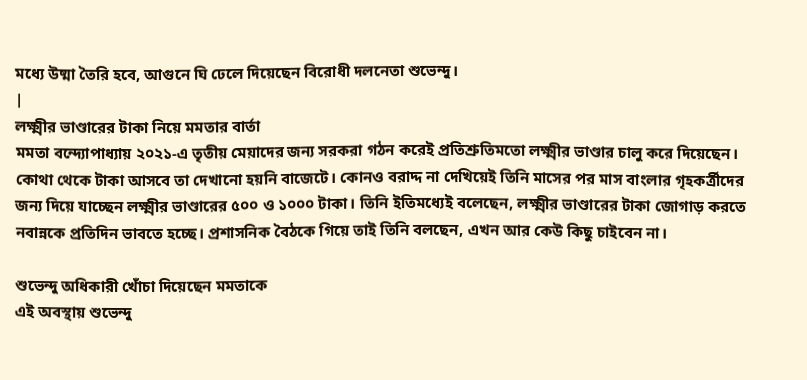মধ্যে উষ্মা তৈরি হবে, আগুনে ঘি ঢেলে দিয়েছেন বিরোধী দলনেতা শুভেন্দু।
|
লক্ষ্মীর ভাণ্ডারের টাকা নিয়ে মমতার বার্তা
মমতা বন্দ্যোপাধ্যায় ২০২১-এ তৃতীয় মেয়াদের জন্য সরকরা গঠন করেই প্রতিশ্রুতিমতো লক্ষ্মীর ভাণ্ডার চালু করে দিয়েছেন। কোথা থেকে টাকা আসবে তা দেখানো হয়নি বাজেটে। কোনও বরাদ্দ না দেখিয়েই তিনি মাসের পর মাস বাংলার গৃহকর্ত্রীদের জন্য দিয়ে যাচ্ছেন লক্ষ্মীর ভাণ্ডারের ৫০০ ও ১০০০ টাকা। তিনি ইতিমধ্যেই বলেছেন, লক্ষ্মীর ভাণ্ডারের টাকা জোগাড় করতে নবান্নকে প্রতিদিন ভাবতে হচ্ছে। প্রশাসনিক বৈঠকে গিয়ে তাই তিনি বলছেন, এখন আর কেউ কিছু চাইবেন না।

শুভেন্দু অধিকারী খোঁচা দিয়েছেন মমতাকে
এই অবস্থায় শুভেন্দু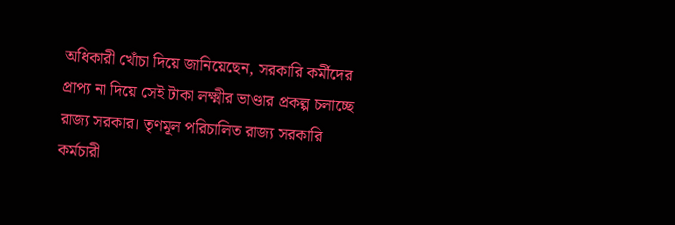অধিকারী খোঁচা দিয়ে জানিয়েছেন, সরকারি কর্মীদের প্রাপ্য না দিয়ে সেই টাকা লক্ষ্মীর ভাণ্ডার প্রকল্প চলাচ্ছে রাজ্য সরকার। তৃণমূল পরিচালিত রাজ্য সরকারি কর্মচারী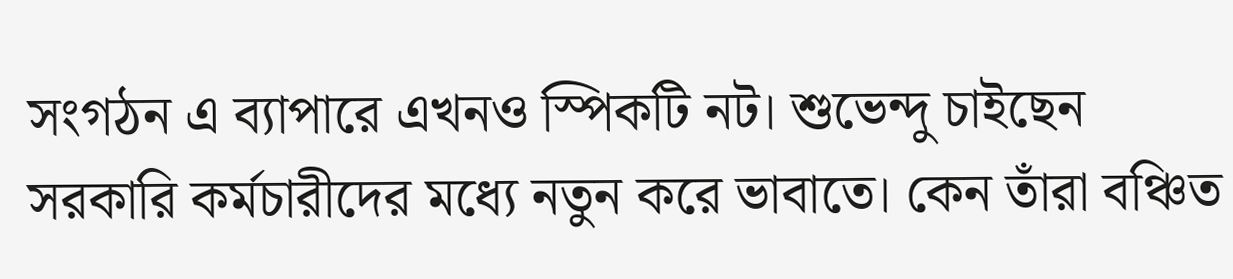সংগঠন এ ব্যাপারে এখনও স্পিকটি নট। শুভেন্দু চাইছেন সরকারি কর্মচারীদের মধ্যে নতুন করে ভাবাতে। কেন তাঁরা বঞ্চিত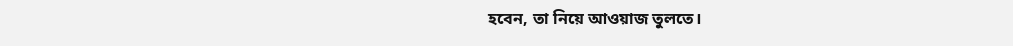হবেন, তা নিয়ে আওয়াজ তুলতে।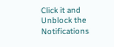Click it and Unblock the Notifications